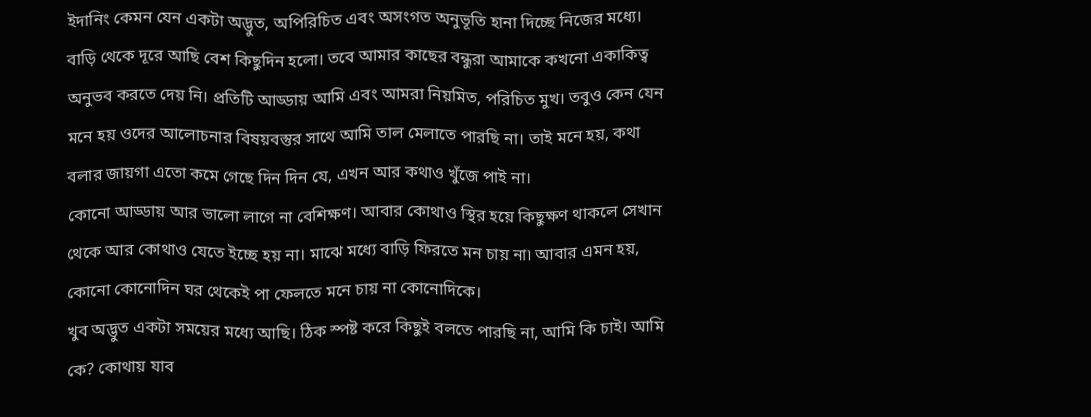ইদানিং কেমন যেন একটা অদ্ভুত, অপিরিচিত এবং অসংগত অনুভূতি হানা দিচ্ছে নিজের মধ্যে। বাড়ি থেকে দূরে আছি বেশ কিছুদিন হলো। তবে আমার কাছের বন্ধুরা আমাকে কখনো একাকিত্ব অনুভব করতে দেয় নি। প্রতিটি আড্ডায় আমি এবং আমরা নিয়মিত, পরিচিত মুখ। তবুও কেন যেন মনে হয় ওদের আলোচনার বিষয়বস্তুর সাথে আমি তাল মেলাতে পারছি না। তাই মনে হয়, কথা বলার জায়গা এতো কমে গেছে দিন দিন যে, এখন আর কথাও খুঁজে পাই না।
কোনো আড্ডায় আর ভালো লাগে না বেশিক্ষণ। আবার কোথাও স্থির হয়ে কিছুক্ষণ থাকলে সেখান থেকে আর কোথাও যেতে ইচ্ছে হয় না। মাঝে মধ্যে বাড়ি ফিরতে মন চায় না৷ আবার এমন হয়, কোনো কোনোদিন ঘর থেকেই পা ফেলতে মনে চায় না কোনোদিকে।
খুব অদ্ভুত একটা সময়ের মধ্যে আছি। ঠিক স্পষ্ট করে কিছুই বলতে পারছি না, আমি কি চাই। আমি কে? কোথায় যাব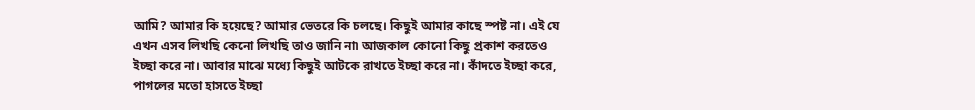আমি? আমার কি হয়েছে? আমার ভেতরে কি চলছে। কিছুই আমার কাছে স্পষ্ট না। এই যে এখন এসব লিখছি কেনো লিখছি তাও জানি না৷ আজকাল কোনো কিছু প্রকাশ করতেও ইচ্ছা করে না। আবার মাঝে মধ্যে কিছুই আটকে রাখতে ইচ্ছা করে না। কাঁদতে ইচ্ছা করে, পাগলের মতো হাসতে ইচ্ছা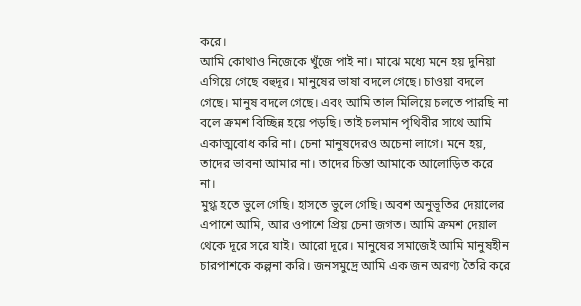করে।
আমি কোথাও নিজেকে খুঁজে পাই না। মাঝে মধ্যে মনে হয় দুনিয়া এগিয়ে গেছে বহুদূর। মানুষের ভাষা বদলে গেছে। চাওয়া বদলে গেছে। মানুষ বদলে গেছে। এবং আমি তাল মিলিয়ে চলতে পারছি না বলে ক্রমশ বিচ্ছিন্ন হয়ে পড়ছি। তাই চলমান পৃথিবীর সাথে আমি একাত্মবোধ করি না। চেনা মানুষদেরও অচেনা লাগে। মনে হয়, তাদের ভাবনা আমার না। তাদের চিন্তা আমাকে আলোড়িত করে না।
মুগ্ধ হতে ভুলে গেছি। হাসতে ভুলে গেছি। অবশ অনুভূতির দেয়ালের এপাশে আমি, আর ওপাশে প্রিয় চেনা জগত। আমি ক্রমশ দেয়াল থেকে দূরে সরে যাই। আরো দূরে। মানুষের সমাজেই আমি মানুষহীন চারপাশকে কল্পনা করি। জনসমুদ্রে আমি এক জন অরণ্য তৈরি করে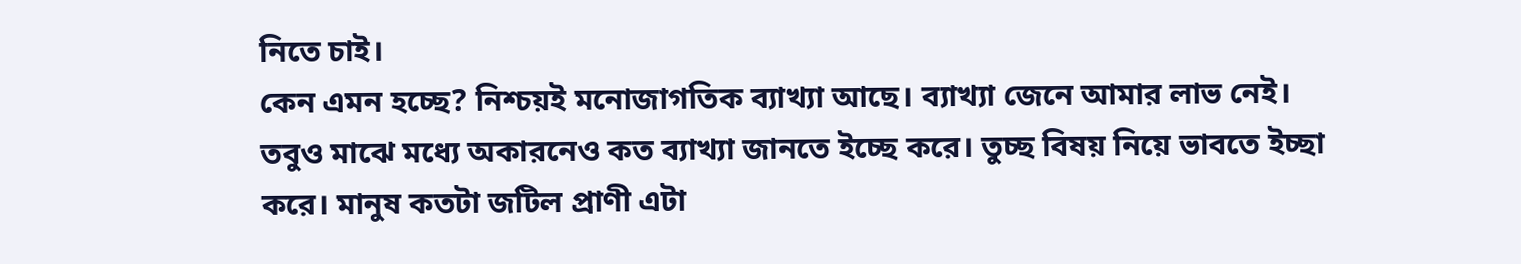নিতে চাই।
কেন এমন হচ্ছে? নিশ্চয়ই মনোজাগতিক ব্যাখ্যা আছে। ব্যাখ্যা জেনে আমার লাভ নেই। তবুও মাঝে মধ্যে অকারনেও কত ব্যাখ্যা জানতে ইচ্ছে করে। তুচ্ছ বিষয় নিয়ে ভাবতে ইচ্ছা করে। মানুষ কতটা জটিল প্রাণী এটা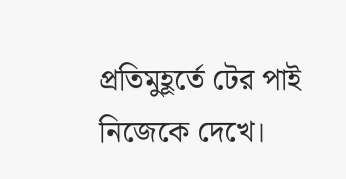প্রতিমুহূর্তে টের পাই নিজেকে দেখে।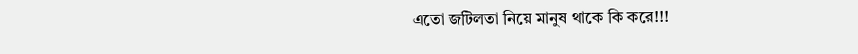এতো জটিলতা নিয়ে মানুষ থাকে কি করে!!!